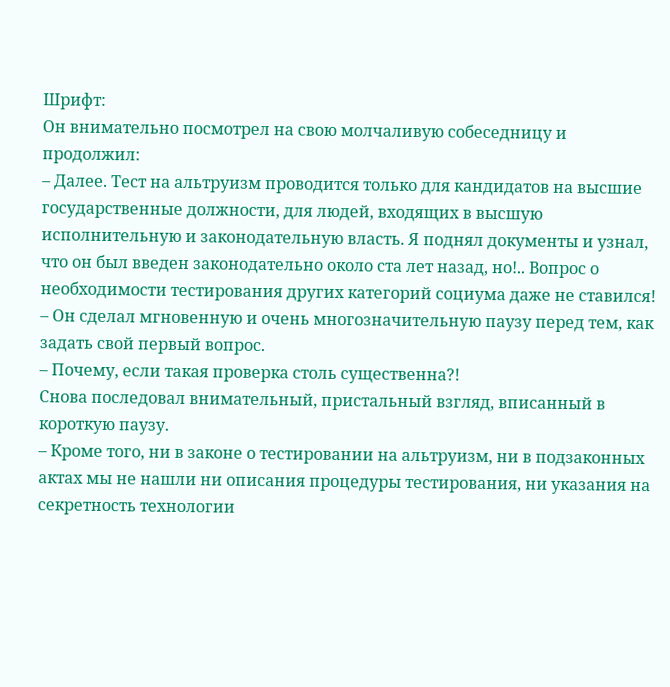Шрифт:
Он внимательно посмотрел на свою молчаливую собеседницу и продолжил:
– Далее. Тест на альтруизм проводится только для кандидатов на высшие государственные должности, для людей, входящих в высшую исполнительную и законодательную власть. Я поднял документы и узнал, что он был введен законодательно около ста лет назад, но!.. Вопрос о необходимости тестирования других категорий социума даже не ставился!
– Он сделал мгновенную и очень многозначительную паузу перед тем, как задать свой первый вопрос.
– Почему, если такая проверка столь существенна?!
Снова последовал внимательный, пристальный взгляд, вписанный в короткую паузу.
– Кроме того, ни в законе о тестировании на альтруизм, ни в подзаконных актах мы не нашли ни описания процедуры тестирования, ни указания на секретность технологии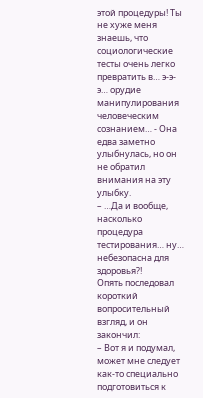этой процедуры! Ты не хуже меня знаешь, что социологические тесты очень легко превратить в… э-э-э… орудие манипулирования человеческим сознанием… - Она едва заметно улыбнулась, но он не обратил внимания на эту улыбку.
– …Да и вообще, насколько процедура тестирования… ну… небезопасна для здоровья?!
Опять последовал короткий вопросительный взгляд, и он закончил:
– Вот я и подумал, может мне следует как-то специально подготовиться к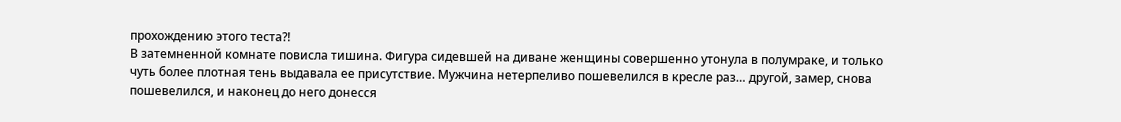прохождению этого теста?!
В затемненной комнате повисла тишина. Фигура сидевшей на диване женщины совершенно утонула в полумраке, и только чуть более плотная тень выдавала ее присутствие. Мужчина нетерпеливо пошевелился в кресле раз… другой, замер, снова пошевелился, и наконец до него донесся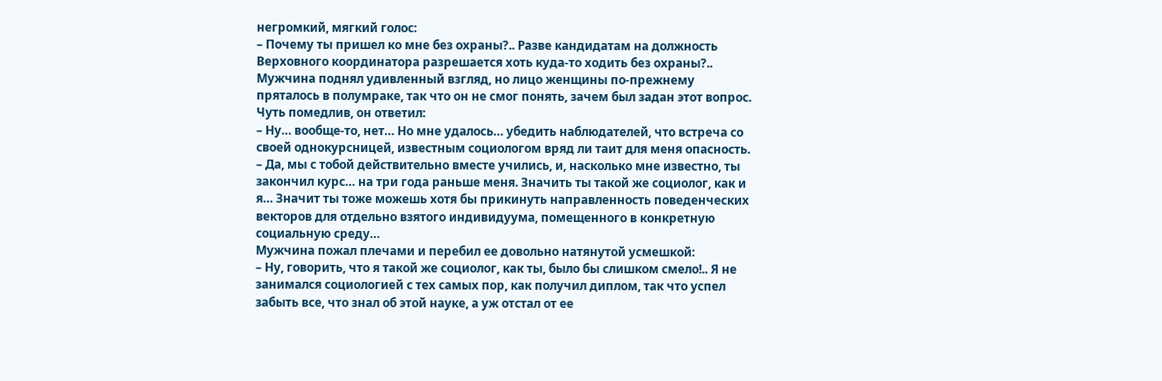негромкий, мягкий голос:
– Почему ты пришел ко мне без охраны?.. Разве кандидатам на должность Верховного координатора разрешается хоть куда-то ходить без охраны?..
Мужчина поднял удивленный взгляд, но лицо женщины по-прежнему пряталось в полумраке, так что он не смог понять, зачем был задан этот вопрос. Чуть помедлив, он ответил:
– Ну… вообще-то, нет… Но мне удалось… убедить наблюдателей, что встреча со своей однокурсницей, известным социологом вряд ли таит для меня опасность.
– Да, мы с тобой действительно вместе учились, и, насколько мне известно, ты закончил курс… на три года раньше меня. Значить ты такой же социолог, как и я… Значит ты тоже можешь хотя бы прикинуть направленность поведенческих векторов для отдельно взятого индивидуума, помещенного в конкретную социальную среду…
Мужчина пожал плечами и перебил ее довольно натянутой усмешкой:
– Ну, говорить, что я такой же социолог, как ты, было бы слишком смело!.. Я не занимался социологией с тех самых пор, как получил диплом, так что успел забыть все, что знал об этой науке, а уж отстал от ее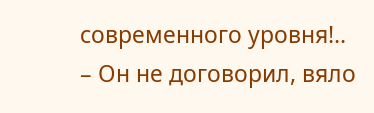современного уровня!..
– Он не договорил, вяло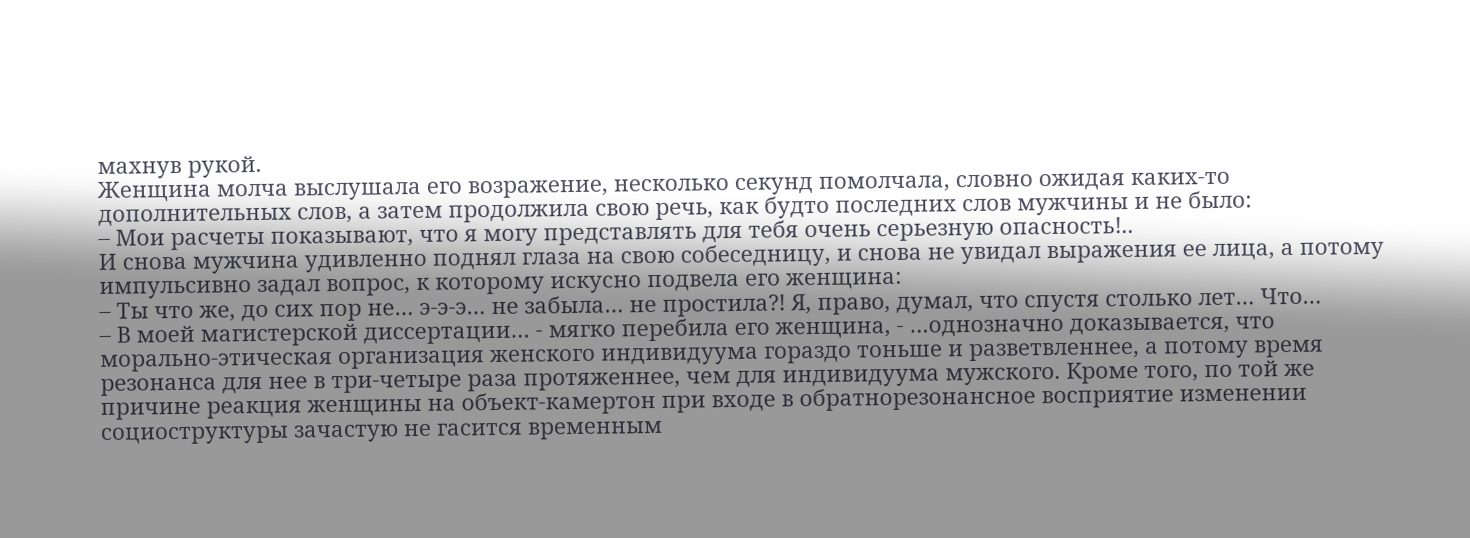махнув рукой.
Женщина молча выслушала его возражение, несколько секунд помолчала, словно ожидая каких-то дополнительных слов, а затем продолжила свою речь, как будто последних слов мужчины и не было:
– Мои расчеты показывают, что я могу представлять для тебя очень серьезную опасность!..
И снова мужчина удивленно поднял глаза на свою собеседницу, и снова не увидал выражения ее лица, а потому импульсивно задал вопрос, к которому искусно подвела его женщина:
– Ты что же, до сих пор не… э-э-э… не забыла… не простила?! Я, право, думал, что спустя столько лет… Что…
– В моей магистерской диссертации… - мягко перебила его женщина, - …однозначно доказывается, что морально-этическая организация женского индивидуума гораздо тоньше и разветвленнее, а потому время резонанса для нее в три-четыре раза протяженнее, чем для индивидуума мужского. Кроме того, по той же причине реакция женщины на объект-камертон при входе в обратнорезонансное восприятие изменении социоструктуры зачастую не гасится временным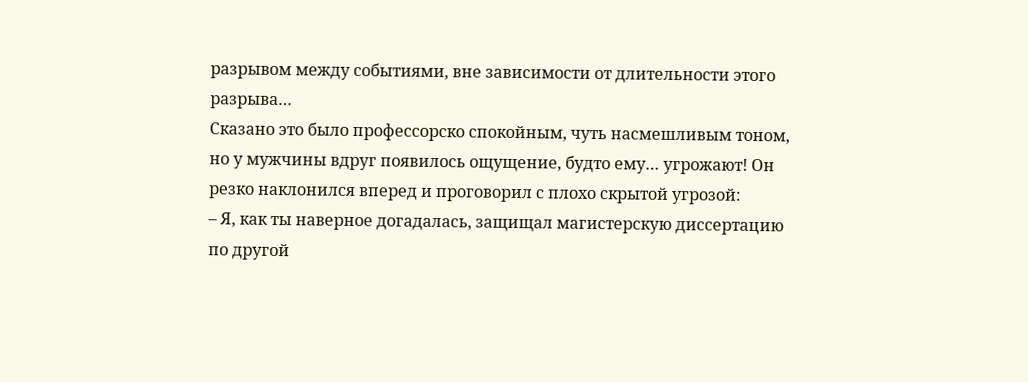разрывом между событиями, вне зависимости от длительности этого разрыва…
Сказано это было профессорско спокойным, чуть насмешливым тоном, но у мужчины вдруг появилось ощущение, будто ему… угрожают! Он резко наклонился вперед и проговорил с плохо скрытой угрозой:
– Я, как ты наверное догадалась, защищал магистерскую диссертацию по другой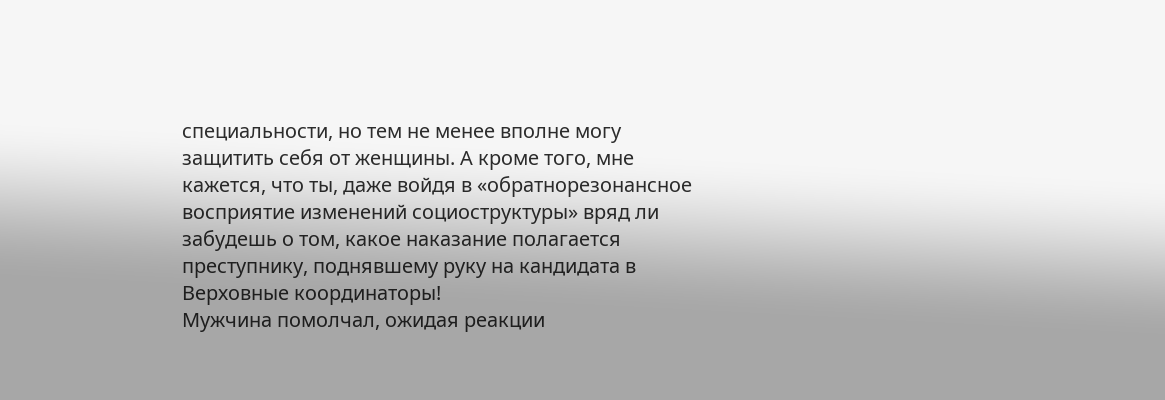специальности, но тем не менее вполне могу защитить себя от женщины. А кроме того, мне кажется, что ты, даже войдя в «обратнорезонансное восприятие изменений социоструктуры» вряд ли забудешь о том, какое наказание полагается преступнику, поднявшему руку на кандидата в Верховные координаторы!
Мужчина помолчал, ожидая реакции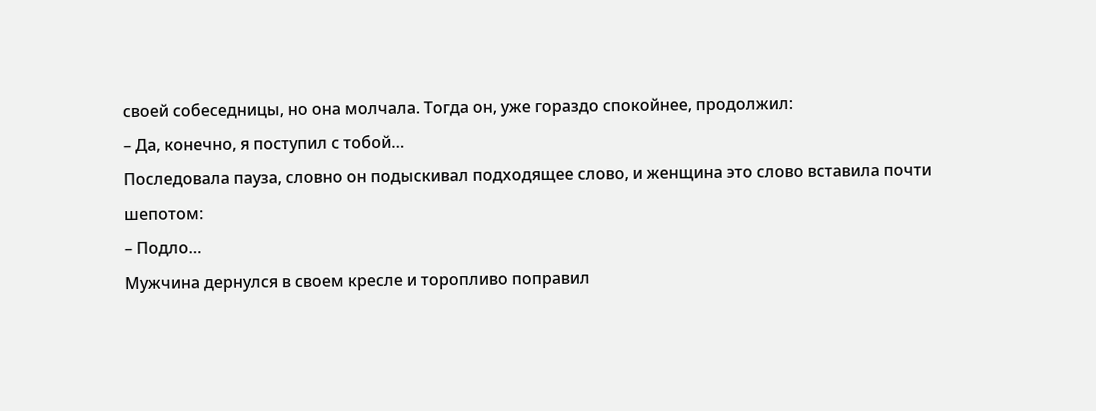своей собеседницы, но она молчала. Тогда он, уже гораздо спокойнее, продолжил:
– Да, конечно, я поступил с тобой…
Последовала пауза, словно он подыскивал подходящее слово, и женщина это слово вставила почти шепотом:
– Подло…
Мужчина дернулся в своем кресле и торопливо поправил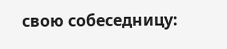свою собеседницу: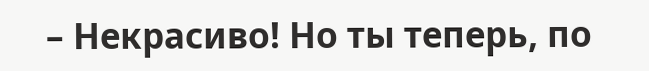– Некрасиво! Но ты теперь, по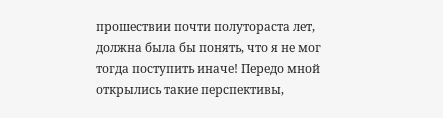прошествии почти полутораста лет, должна была бы понять, что я не мог тогда поступить иначе! Передо мной открылись такие перспективы,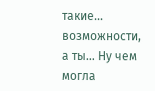такие… возможности, а ты… Ну чем могла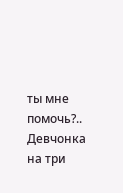ты мне помочь?.. Девчонка на три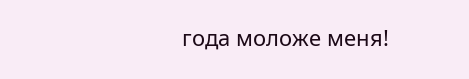года моложе меня!